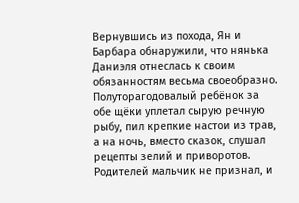Вернувшись из похода, Ян и Барбара обнаружили, что нянька Даниэля отнеслась к своим обязанностям весьма своеобразно. Полуторагодовалый ребёнок за обе щёки уплетал сырую речную рыбу, пил крепкие настои из трав, а на ночь, вместо сказок, слушал рецепты зелий и приворотов. Родителей мальчик не признал, и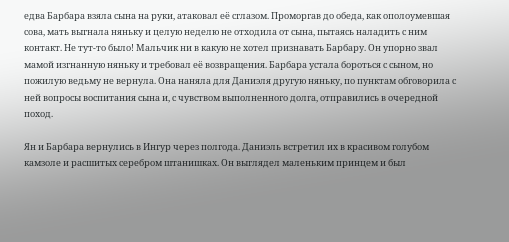едва Барбара взяла сына на руки, атаковал её сглазом. Проморгав до обеда, как ополоумевшая сова, мать выгнала няньку и целую неделю не отходила от сына, пытаясь наладить с ним контакт. Не тут-то было! Мальчик ни в какую не хотел признавать Барбару. Он упорно звал мамой изгнанную няньку и требовал её возвращения. Барбара устала бороться с сыном, но пожилую ведьму не вернула. Она наняла для Даниэля другую няньку, по пунктам обговорила с ней вопросы воспитания сына и, с чувством выполненного долга, отправились в очередной поход.

Ян и Барбара вернулись в Ингур через полгода. Даниэль встретил их в красивом голубом камзоле и расшитых серебром штанишках. Он выглядел маленьким принцем и был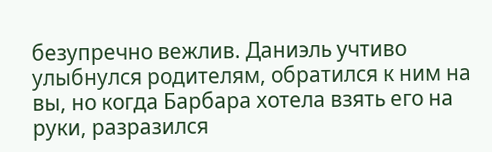безупречно вежлив. Даниэль учтиво улыбнулся родителям, обратился к ним на вы, но когда Барбара хотела взять его на руки, разразился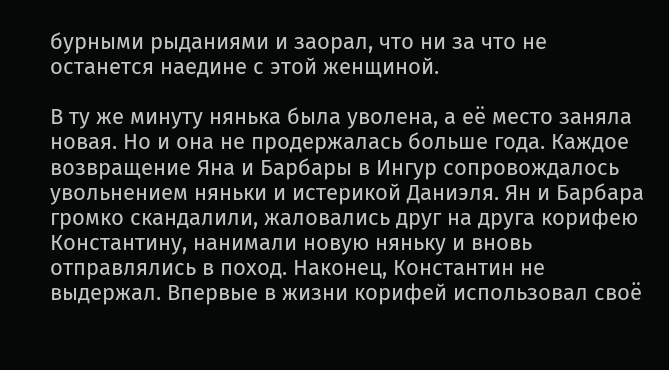бурными рыданиями и заорал, что ни за что не останется наедине с этой женщиной.

В ту же минуту нянька была уволена, а её место заняла новая. Но и она не продержалась больше года. Каждое возвращение Яна и Барбары в Ингур сопровождалось увольнением няньки и истерикой Даниэля. Ян и Барбара громко скандалили, жаловались друг на друга корифею Константину, нанимали новую няньку и вновь отправлялись в поход. Наконец, Константин не выдержал. Впервые в жизни корифей использовал своё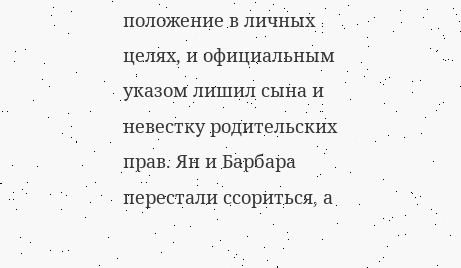положение в личных целях, и официальным указом лишил сына и невестку родительских прав. Ян и Барбара перестали ссориться, а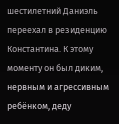шестилетний Даниэль переехал в резиденцию Константина. К этому моменту он был диким, нервным и агрессивным ребёнком, деду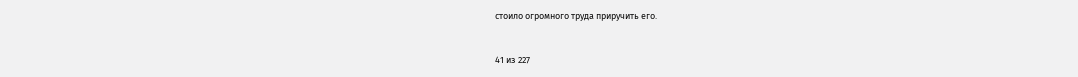стоило огромного труда приручить его.



41 из 227